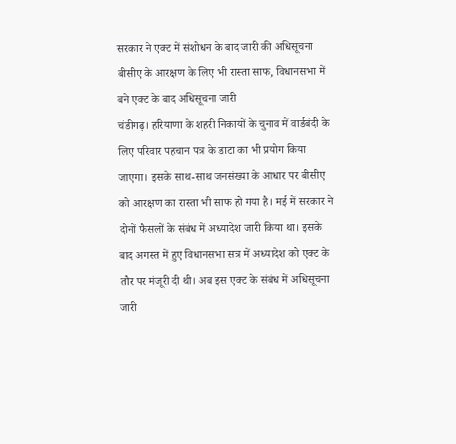सरकार ने एक्ट में संशोधन के बाद जारी की अधिसूचना
बीसीए के आरक्षण के लिए भी रास्ता साफ, विधानसभा में बने एक्ट के बाद अधिसूचना जारी
चंडीगढ़। हरियाणा के शहरी निकायों के चुनाव में वार्डबंदी के लिए परिवार पहचान पत्र के डाटा का भी प्रयोग किया जाएगा। इसके साथ-साथ जनसंख्या के आधार पर बीसीए को आरक्षण का रास्ता भी साफ हो गया है। मई में सरकार ने दोनों फैसलों के संबंध में अध्यादेश जारी किया था। इसके बाद अगस्त में हुए विधानसभा सत्र में अध्यादेश को एक्ट के तौर पर मंजूरी दी थी। अब इस एक्ट के संबंध में अधिसूचना जारी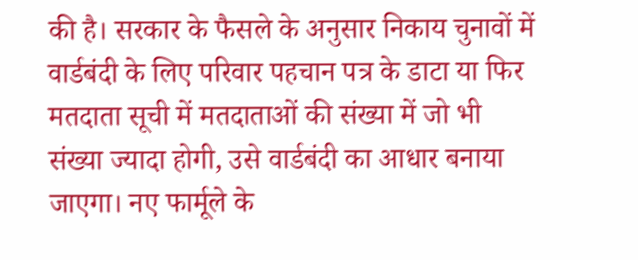की है। सरकार के फैसले के अनुसार निकाय चुनावों में वार्डबंदी के लिए परिवार पहचान पत्र के डाटा या फिर मतदाता सूची में मतदाताओं की संख्या में जो भी संख्या ज्यादा होगी, उसे वार्डबंदी का आधार बनाया जाएगा। नए फार्मूले के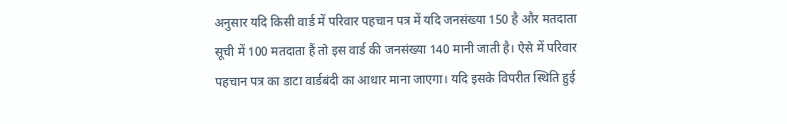अनुसार यदि किसी वार्ड में परिवार पहचान पत्र में यदि जनसंख्या 150 है और मतदाता सूची में 100 मतदाता हैं तो इस वार्ड की जनसंख्या 140 मानी जाती है। ऐसे में परिवार पहचान पत्र का डाटा वार्डबंदी का आधार माना जाएगा। यदि इसके विपरीत स्थिति हुई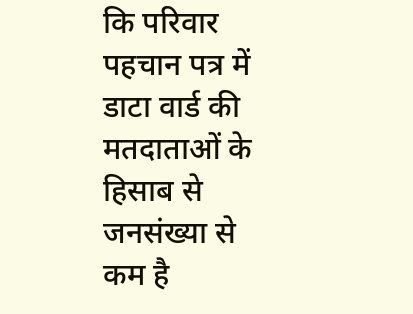कि परिवार पहचान पत्र में डाटा वार्ड की मतदाताओं के हिसाब से जनसंख्या से कम है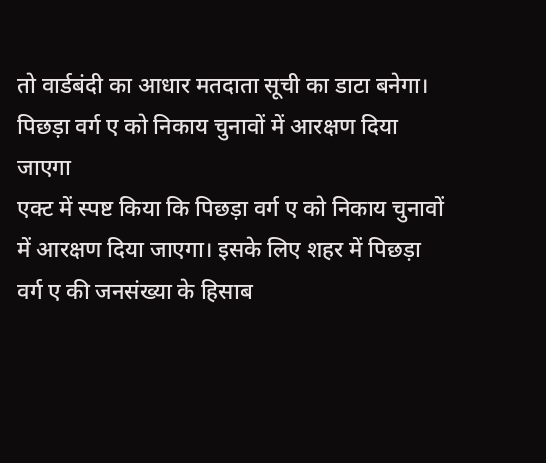तो वार्डबंदी का आधार मतदाता सूची का डाटा बनेगा।
पिछड़ा वर्ग ए को निकाय चुनावों में आरक्षण दिया जाएगा
एक्ट में स्पष्ट किया कि पिछड़ा वर्ग ए को निकाय चुनावों में आरक्षण दिया जाएगा। इसके लिए शहर में पिछड़ा वर्ग ए की जनसंख्या के हिसाब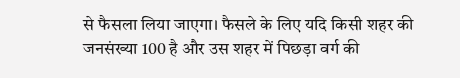से फैसला लिया जाएगा। फैसले के लिए यदि किसी शहर की जनसंख्या 100 है और उस शहर में पिछड़ा वर्ग की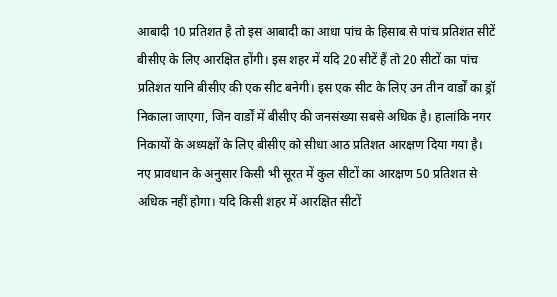आबादी 10 प्रतिशत है तो इस आबादी का आधा पांच के हिसाब से पांच प्रतिशत सीटें बीसीए के लिए आरक्षित होंगी। इस शहर में यदि 20 सीटें हैं तो 20 सीटों का पांच प्रतिशत यानि बीसीए की एक सीट बनेगी। इस एक सीट के लिए उन तीन वार्डों का ड्रॉ निकाला जाएगा, जिन वार्डों में बीसीए की जनसंख्या सबसे अधिक है। हालांकि नगर निकायों के अध्यक्षों के लिए बीसीए को सीधा आठ प्रतिशत आरक्षण दिया गया है। नए प्रावधान के अनुसार किसी भी सूरत में कुल सीटों का आरक्षण 50 प्रतिशत से अधिक नहीं होगा। यदि किसी शहर में आरक्षित सीटों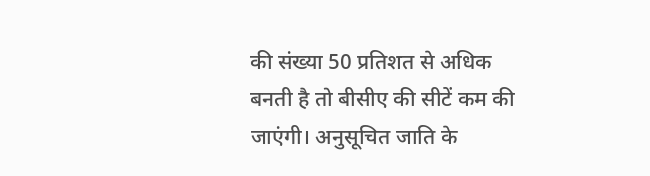की संख्या 50 प्रतिशत से अधिक बनती है तो बीसीए की सीटें कम की जाएंगी। अनुसूचित जाति के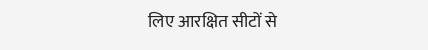लिए आरक्षित सीटों से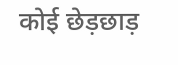कोई छेड़छाड़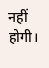नहीं होगी।